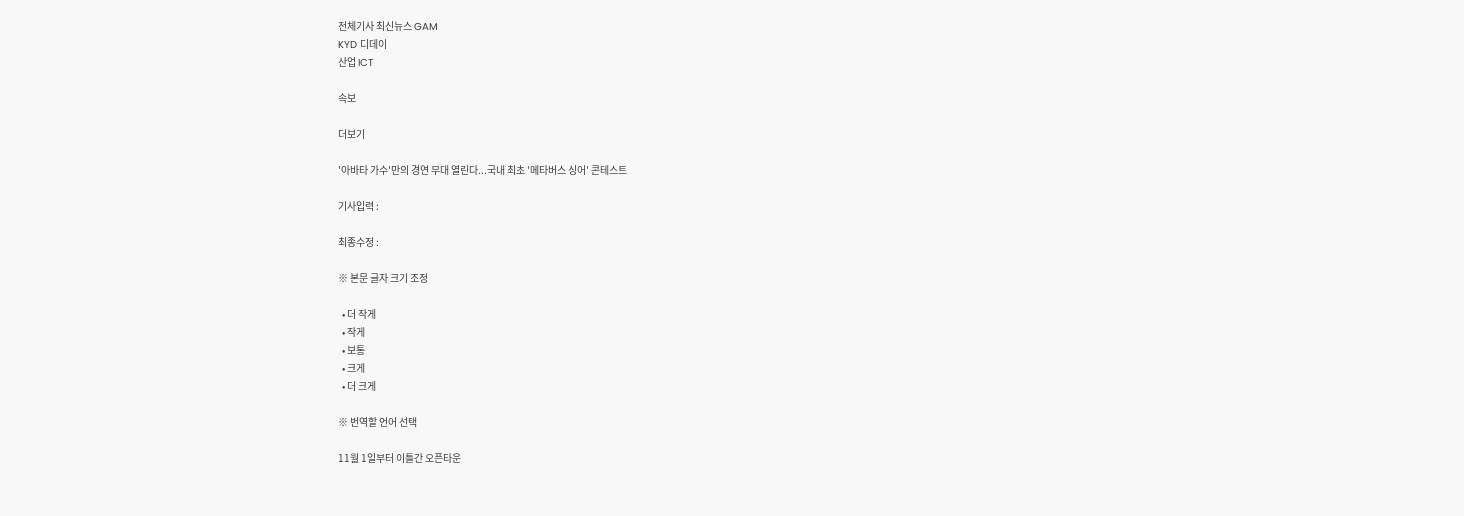전체기사 최신뉴스 GAM
KYD 디데이
산업 ICT

속보

더보기

'아바타 가수'만의 경연 무대 열린다...국내 최초 '메타버스 싱어' 콘테스트

기사입력 :

최종수정 :

※ 본문 글자 크기 조정

  • 더 작게
  • 작게
  • 보통
  • 크게
  • 더 크게

※ 번역할 언어 선택

11월 1일부터 이틀간 오픈타운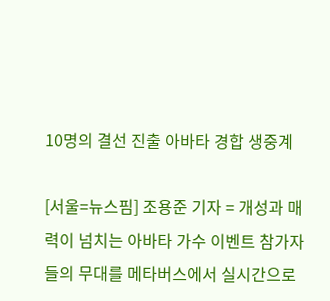10명의 결선 진출 아바타 경합 생중계

[서울=뉴스핌] 조용준 기자 = 개성과 매력이 넘치는 아바타 가수 이벤트 참가자들의 무대를 메타버스에서 실시간으로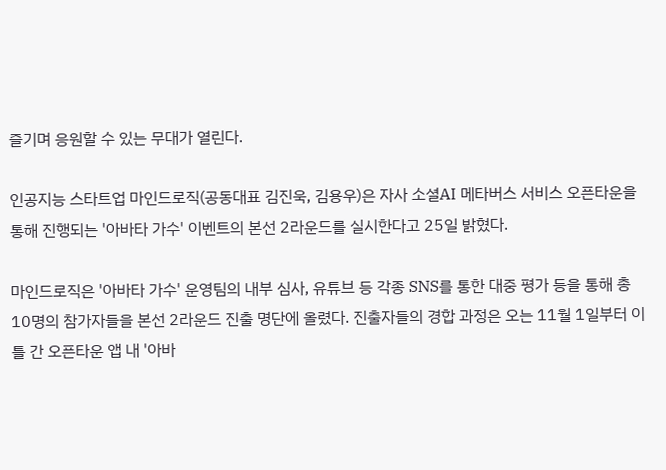즐기며 응원할 수 있는 무대가 열린다.

인공지능 스타트업 마인드로직(공동대표 김진욱, 김용우)은 자사 소셜AI 메타버스 서비스 오픈타운을 통해 진행되는 '아바타 가수' 이벤트의 본선 2라운드를 실시한다고 25일 밝혔다.

마인드로직은 '아바타 가수' 운영팀의 내부 심사, 유튜브 등 각종 SNS를 통한 대중 평가 등을 통해 총 10명의 참가자들을 본선 2라운드 진출 명단에 올렸다. 진출자들의 경합 과정은 오는 11월 1일부터 이틀 간 오픈타운 앱 내 '아바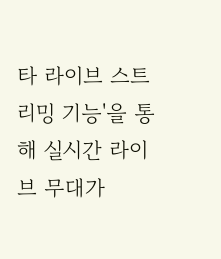타 라이브 스트리밍 기능'을 통해 실시간 라이브 무대가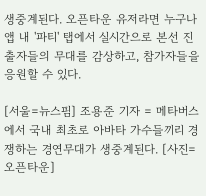생중계된다. 오픈타운 유저라면 누구나 앱 내 '파티' 탭에서 실시간으로 본선 진출자들의 무대를 감상하고, 참가자들을 응원할 수 있다.

[서울=뉴스핌] 조용준 기자 = 메타버스에서 국내 최초로 아바타 가수들끼리 경쟁하는 경연무대가 생중계된다. [사진=오픈타운]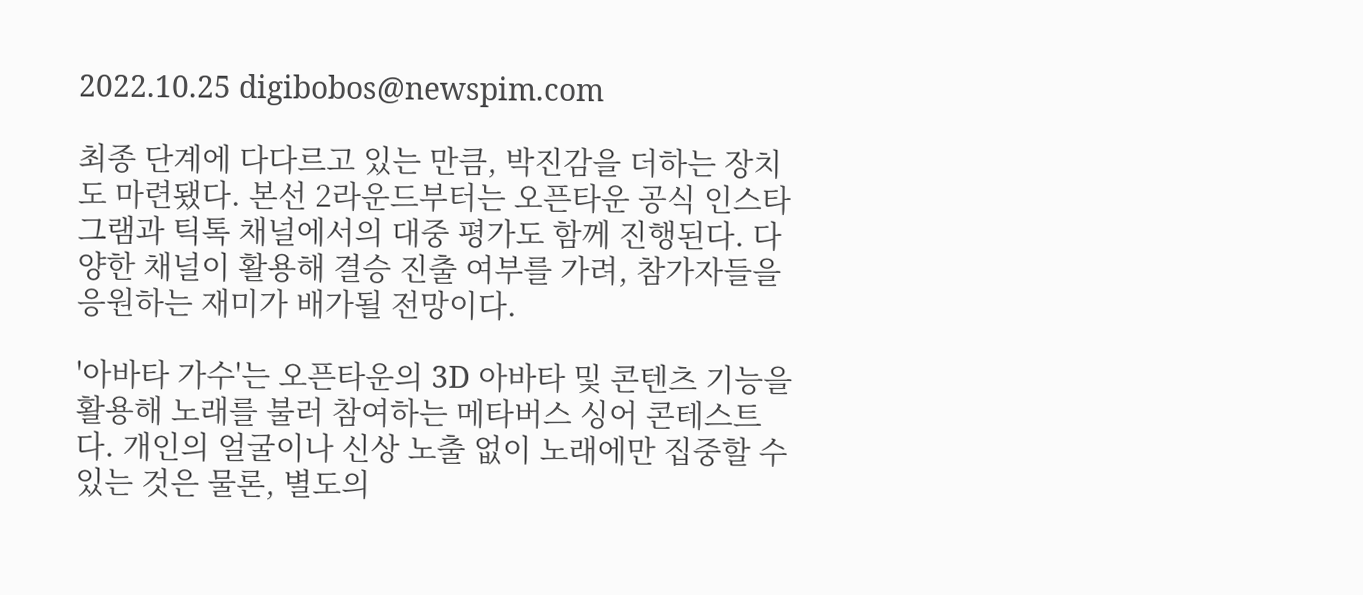2022.10.25 digibobos@newspim.com

최종 단계에 다다르고 있는 만큼, 박진감을 더하는 장치도 마련됐다. 본선 2라운드부터는 오픈타운 공식 인스타그램과 틱톡 채널에서의 대중 평가도 함께 진행된다. 다양한 채널이 활용해 결승 진출 여부를 가려, 참가자들을 응원하는 재미가 배가될 전망이다.

'아바타 가수'는 오픈타운의 3D 아바타 및 콘텐츠 기능을 활용해 노래를 불러 참여하는 메타버스 싱어 콘테스트다. 개인의 얼굴이나 신상 노출 없이 노래에만 집중할 수 있는 것은 물론, 별도의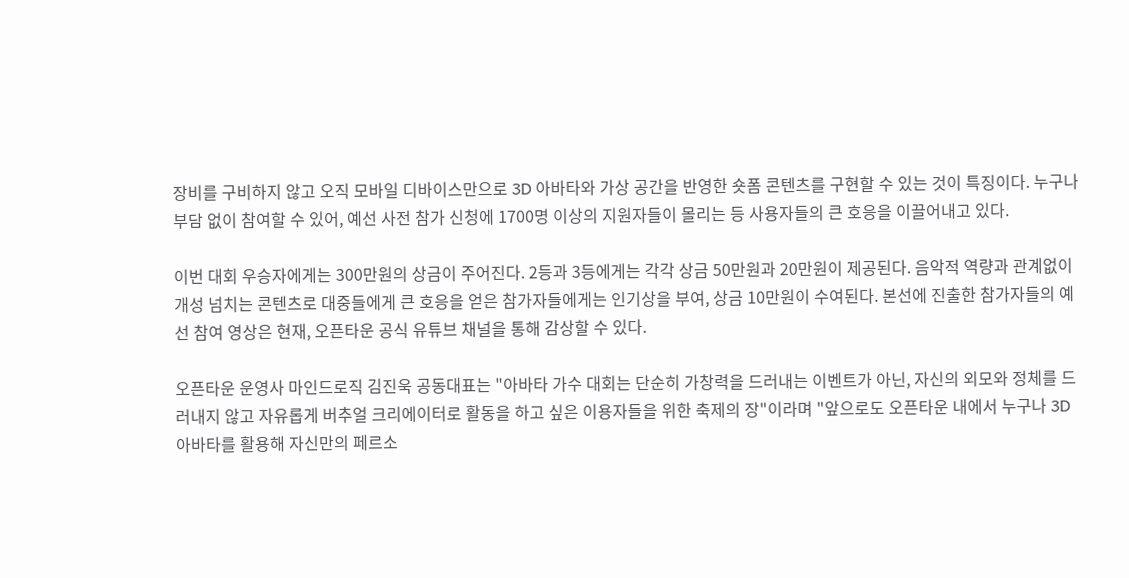장비를 구비하지 않고 오직 모바일 디바이스만으로 3D 아바타와 가상 공간을 반영한 숏폼 콘텐츠를 구현할 수 있는 것이 특징이다. 누구나 부담 없이 참여할 수 있어, 예선 사전 참가 신청에 1700명 이상의 지원자들이 몰리는 등 사용자들의 큰 호응을 이끌어내고 있다.

이번 대회 우승자에게는 300만원의 상금이 주어진다. 2등과 3등에게는 각각 상금 50만원과 20만원이 제공된다. 음악적 역량과 관계없이 개성 넘치는 콘텐츠로 대중들에게 큰 호응을 얻은 참가자들에게는 인기상을 부여, 상금 10만원이 수여된다. 본선에 진출한 참가자들의 예선 참여 영상은 현재, 오픈타운 공식 유튜브 채널을 통해 감상할 수 있다.

오픈타운 운영사 마인드로직 김진욱 공동대표는 "아바타 가수 대회는 단순히 가창력을 드러내는 이벤트가 아닌, 자신의 외모와 정체를 드러내지 않고 자유롭게 버추얼 크리에이터로 활동을 하고 싶은 이용자들을 위한 축제의 장"이라며 "앞으로도 오픈타운 내에서 누구나 3D 아바타를 활용해 자신만의 페르소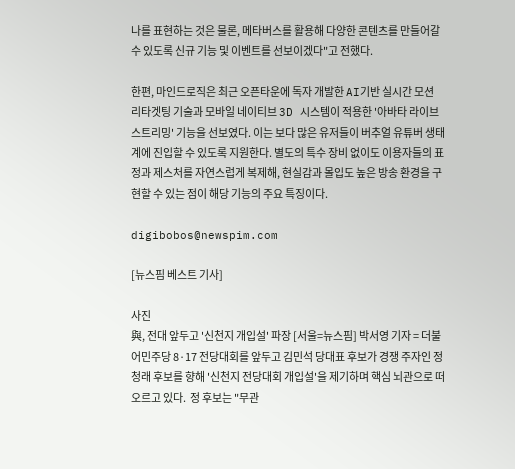나를 표현하는 것은 물론, 메타버스를 활용해 다양한 콘텐츠를 만들어갈 수 있도록 신규 기능 및 이벤트를 선보이겠다"고 전했다.

한편, 마인드로직은 최근 오픈타운에 독자 개발한 AI기반 실시간 모션 리타겟팅 기술과 모바일 네이티브 3D 시스템이 적용한 '아바타 라이브 스트리밍' 기능을 선보였다. 이는 보다 많은 유저들이 버추얼 유튜버 생태계에 진입할 수 있도록 지원한다. 별도의 특수 장비 없이도 이용자들의 표정과 제스처를 자연스럽게 복제해, 현실감과 몰입도 높은 방송 환경을 구현할 수 있는 점이 해당 기능의 주요 특징이다.

digibobos@newspim.com

[뉴스핌 베스트 기사]

사진
與, 전대 앞두고 '신천지 개입설' 파장 [서울=뉴스핌] 박서영 기자 = 더불어민주당 8·17 전당대회를 앞두고 김민석 당대표 후보가 경쟁 주자인 정청래 후보를 향해 '신천지 전당대회 개입설'을 제기하며 핵심 뇌관으로 떠오르고 있다.  정 후보는 "무관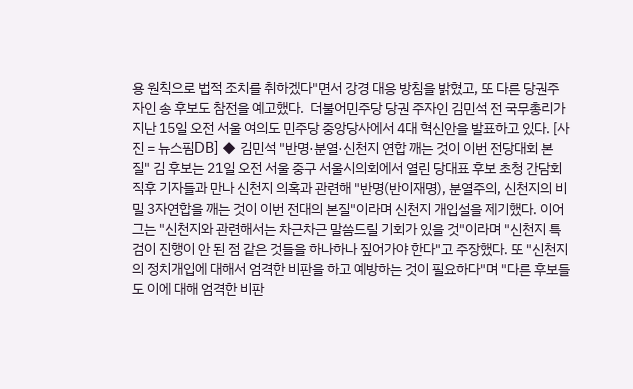용 원칙으로 법적 조치를 취하겠다"면서 강경 대응 방침을 밝혔고, 또 다른 당권주자인 송 후보도 참전을 예고했다.  더불어민주당 당권 주자인 김민석 전 국무총리가 지난 15일 오전 서울 여의도 민주당 중앙당사에서 4대 혁신안을 발표하고 있다. [사진 = 뉴스핌DB] ◆ 김민석 "반명·분열·신천지 연합 깨는 것이 이번 전당대회 본질" 김 후보는 21일 오전 서울 중구 서울시의회에서 열린 당대표 후보 초청 간담회 직후 기자들과 만나 신천지 의혹과 관련해 "반명(반이재명), 분열주의, 신천지의 비밀 3자연합을 깨는 것이 이번 전대의 본질"이라며 신천지 개입설을 제기했다. 이어 그는 "신천지와 관련해서는 차근차근 말씀드릴 기회가 있을 것"이라며 "신천지 특검이 진행이 안 된 점 같은 것들을 하나하나 짚어가야 한다"고 주장했다. 또 "신천지의 정치개입에 대해서 엄격한 비판을 하고 예방하는 것이 필요하다"며 "다른 후보들도 이에 대해 엄격한 비판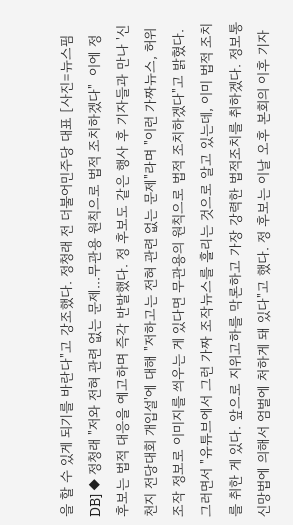을 할 수 있게 되기를 바란다"고 강조했다. 정청래 전 더불어민주당 대표 [사진=뉴스핌 DB] ◆ 정청래 "저와 전혀 관련 없는 문제...무관용 원칙으로 법적 조치하겠다"  이에 정 후보는 법적 대응을 예고하며 즉각 반발했다. 정 후보도 같은 행사 후 기자들과 만나 '신천지 전당대회 개입설'에 대해 "저하고는 전혀 관련 없는 문제"라며 "이런 가짜뉴스, 허위조작 정보로 이미지를 씌우는 게 있다면 무관용의 원칙으로 법적 조치하겠다"고 밝혔다. 그러면서 "유튜브에서 그런 가짜 조작뉴스를 흘리는 것으로 알고 있는데, 이미 법적 조치를 취한 게 있다. 앞으로 지위고하를 막론하고 가장 강력한 법적조치를 취하겠다. 정보통신망법에 의해서 엄벌에 처하게 돼 있다"고 했다. 정 후보는 이날 오후 본회의 이후 기자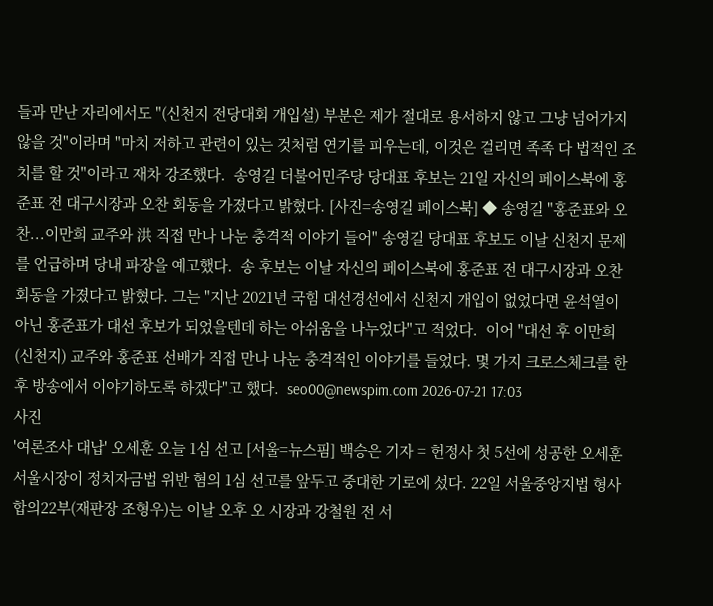들과 만난 자리에서도 "(신천지 전당대회 개입설) 부분은 제가 절대로 용서하지 않고 그냥 넘어가지 않을 것"이라며 "마치 저하고 관련이 있는 것처럼 연기를 피우는데, 이것은 걸리면 족족 다 법적인 조치를 할 것"이라고 재차 강조했다.  송영길 더불어민주당 당대표 후보는 21일 자신의 페이스북에 홍준표 전 대구시장과 오찬 회동을 가졌다고 밝혔다. [사진=송영길 페이스북] ◆ 송영길 "홍준표와 오찬...이만희 교주와 洪 직접 만나 나눈 충격적 이야기 들어" 송영길 당대표 후보도 이날 신천지 문제를 언급하며 당내 파장을 예고했다.  송 후보는 이날 자신의 페이스북에 홍준표 전 대구시장과 오찬 회동을 가졌다고 밝혔다. 그는 "지난 2021년 국힘 대선경선에서 신천지 개입이 없었다면 윤석열이 아닌 홍준표가 대선 후보가 되었을텐데 하는 아쉬움을 나누었다"고 적었다.  이어 "대선 후 이만희 (신천지) 교주와 홍준표 선배가 직접 만나 나눈 충격적인 이야기를 들었다. 몇 가지 크로스체크를 한 후 방송에서 이야기하도록 하겠다"고 했다.  seo00@newspim.com 2026-07-21 17:03
사진
'여론조사 대납' 오세훈 오늘 1심 선고 [서울=뉴스핌] 백승은 기자 = 헌정사 첫 5선에 성공한 오세훈 서울시장이 정치자금법 위반 혐의 1심 선고를 앞두고 중대한 기로에 섰다. 22일 서울중앙지법 형사합의22부(재판장 조형우)는 이날 오후 오 시장과 강철원 전 서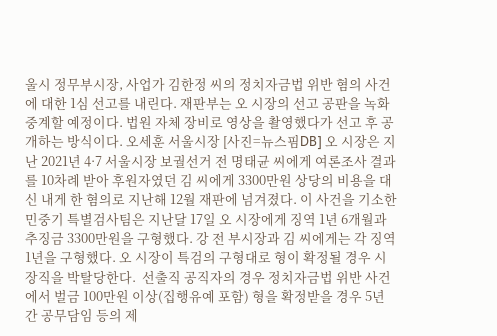울시 정무부시장, 사업가 김한정 씨의 정치자금법 위반 혐의 사건에 대한 1심 선고를 내린다. 재판부는 오 시장의 선고 공판을 녹화 중계할 예정이다. 법원 자체 장비로 영상을 촬영했다가 선고 후 공개하는 방식이다. 오세훈 서울시장 [사진=뉴스핌DB] 오 시장은 지난 2021년 4·7 서울시장 보궐선거 전 명태균 씨에게 여론조사 결과를 10차례 받아 후원자였던 김 씨에게 3300만원 상당의 비용을 대신 내게 한 혐의로 지난해 12월 재판에 넘겨졌다. 이 사건을 기소한 민중기 특별검사팀은 지난달 17일 오 시장에게 징역 1년 6개월과 추징금 3300만원을 구형했다. 강 전 부시장과 김 씨에게는 각 징역 1년을 구형했다. 오 시장이 특검의 구형대로 형이 확정될 경우 시장직을 박탈당한다.  선출직 공직자의 경우 정치자금법 위반 사건에서 벌금 100만원 이상(집행유예 포함) 형을 확정받을 경우 5년간 공무담임 등의 제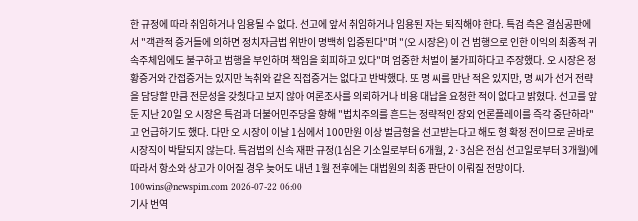한 규정에 따라 취임하거나 임용될 수 없다. 선고에 앞서 취임하거나 임용된 자는 퇴직해야 한다. 특검 측은 결심공판에서 "객관적 증거들에 의하면 정치자금법 위반이 명백히 입증된다"며 "(오 시장은) 이 건 범행으로 인한 이익의 최종적 귀속주체임에도 불구하고 범행을 부인하며 책임을 회피하고 있다"며 엄중한 처벌이 불가피하다고 주장했다. 오 시장은 정황증거와 간접증거는 있지만 녹취와 같은 직접증거는 없다고 반박했다. 또 명 씨를 만난 적은 있지만, 명 씨가 선거 전략을 담당할 만큼 전문성을 갖췄다고 보지 않아 여론조사를 의뢰하거나 비용 대납을 요청한 적이 없다고 밝혔다. 선고를 앞둔 지난 20일 오 시장은 특검과 더불어민주당을 향해 "법치주의를 흔드는 정략적인 장외 언론플레이를 즉각 중단하라"고 언급하기도 했다. 다만 오 시장이 이날 1심에서 100만원 이상 벌금형을 선고받는다고 해도 형 확정 전이므로 곧바로 시장직이 박탈되지 않는다. 특검법의 신속 재판 규정(1심은 기소일로부터 6개월, 2·3심은 전심 선고일로부터 3개월)에 따라서 항소와 상고가 이어질 경우 늦어도 내년 1월 전후에는 대법원의 최종 판단이 이뤄질 전망이다. 100wins@newspim.com 2026-07-22 06:00
기사 번역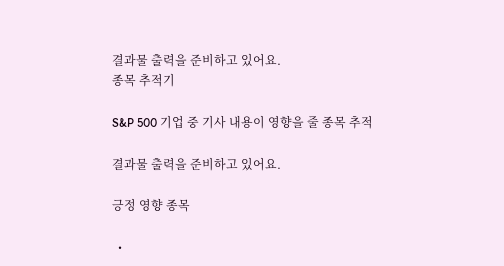결과물 출력을 준비하고 있어요.
종목 추적기

S&P 500 기업 중 기사 내용이 영향을 줄 종목 추적

결과물 출력을 준비하고 있어요.

긍정 영향 종목

  •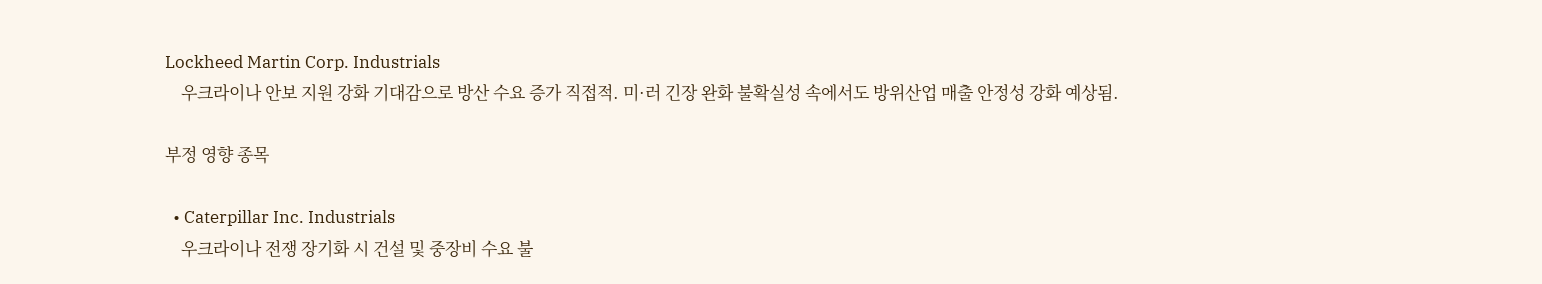Lockheed Martin Corp. Industrials
    우크라이나 안보 지원 강화 기대감으로 방산 수요 증가 직접적. 미·러 긴장 완화 불확실성 속에서도 방위산업 매출 안정성 강화 예상됨.

부정 영향 종목

  • Caterpillar Inc. Industrials
    우크라이나 전쟁 장기화 시 건설 및 중장비 수요 불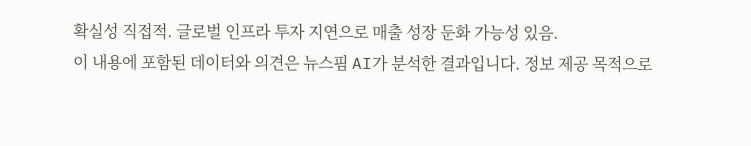확실성 직접적. 글로벌 인프라 투자 지연으로 매출 성장 둔화 가능성 있음.
이 내용에 포함된 데이터와 의견은 뉴스핌 AI가 분석한 결과입니다. 정보 제공 목적으로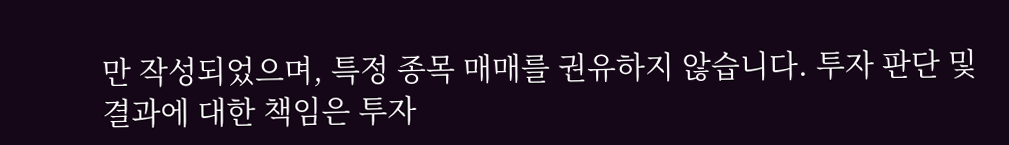만 작성되었으며, 특정 종목 매매를 권유하지 않습니다. 투자 판단 및 결과에 대한 책임은 투자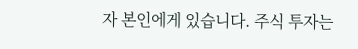자 본인에게 있습니다. 주식 투자는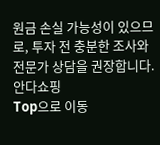원금 손실 가능성이 있으므로, 투자 전 충분한 조사와 전문가 상담을 권장합니다.
안다쇼핑
Top으로 이동